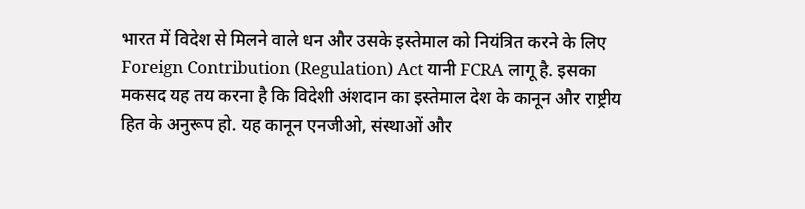भारत में विदेश से मिलने वाले धन और उसके इस्तेमाल को नियंत्रित करने के लिए Foreign Contribution (Regulation) Act यानी FCRA लागू है. इसका मकसद यह तय करना है कि विदेशी अंशदान का इस्तेमाल देश के कानून और राष्ट्रीय हित के अनुरूप हो. यह कानून एनजीओ, संस्थाओं और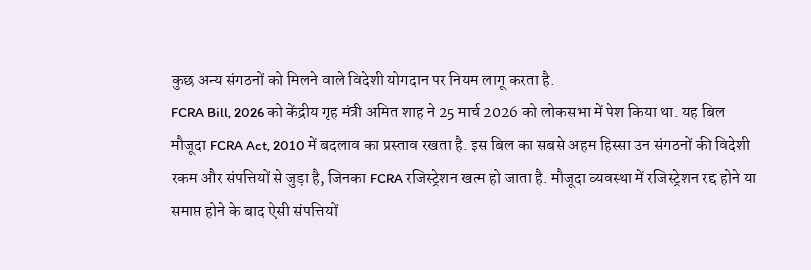कुछ अन्य संगठनों को मिलने वाले विदेशी योगदान पर नियम लागू करता है.
FCRA Bill, 2026 को केंद्रीय गृह मंत्री अमित शाह ने 25 मार्च 2026 को लोकसभा में पेश किया था. यह बिल मौजूदा FCRA Act, 2010 में बदलाव का प्रस्ताव रखता है. इस बिल का सबसे अहम हिस्सा उन संगठनों की विदेशी रकम और संपत्तियों से जुड़ा है, जिनका FCRA रजिस्ट्रेशन खत्म हो जाता है. मौजूदा व्यवस्था में रजिस्ट्रेशन रद्द होने या समाप्त होने के बाद ऐसी संपत्तियों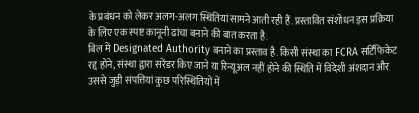के प्रबंधन को लेकर अलग-अलग स्थितियां सामने आती रही हैं. प्रस्तावित संशोधन इस प्रक्रिया के लिए एक स्पष्ट कानूनी ढांचा बनाने की बात करता है.
बिल में Designated Authority बनाने का प्रस्ताव है. किसी संस्था का FCRA सर्टिफिकेट रद्द होने, संस्था द्वारा सरेंडर किए जाने या रिन्यूअल नहीं होने की स्थिति में विदेशी अंशदान और उससे जुड़ी संपत्तियां कुछ परिस्थितियों में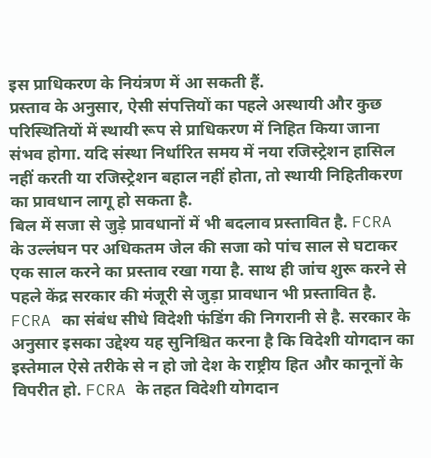इस प्राधिकरण के नियंत्रण में आ सकती हैं.
प्रस्ताव के अनुसार, ऐसी संपत्तियों का पहले अस्थायी और कुछ परिस्थितियों में स्थायी रूप से प्राधिकरण में निहित किया जाना संभव होगा. यदि संस्था निर्धारित समय में नया रजिस्ट्रेशन हासिल नहीं करती या रजिस्ट्रेशन बहाल नहीं होता, तो स्थायी निहितीकरण का प्रावधान लागू हो सकता है.
बिल में सजा से जुड़े प्रावधानों में भी बदलाव प्रस्तावित है. FCRA के उल्लंघन पर अधिकतम जेल की सजा को पांच साल से घटाकर एक साल करने का प्रस्ताव रखा गया है. साथ ही जांच शुरू करने से पहले केंद्र सरकार की मंजूरी से जुड़ा प्रावधान भी प्रस्तावित है.
FCRA का संबंध सीधे विदेशी फंडिंग की निगरानी से है. सरकार के अनुसार इसका उद्देश्य यह सुनिश्चित करना है कि विदेशी योगदान का इस्तेमाल ऐसे तरीके से न हो जो देश के राष्ट्रीय हित और कानूनों के विपरीत हो. FCRA के तहत विदेशी योगदान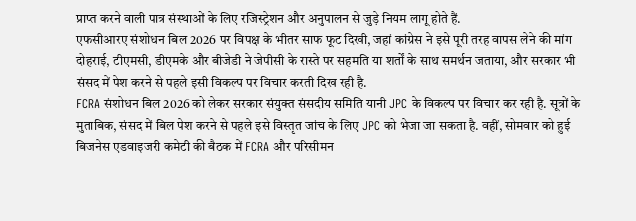प्राप्त करने वाली पात्र संस्थाओं के लिए रजिस्ट्रेशन और अनुपालन से जुड़े नियम लागू होते हैं.
एफसीआरए संशोधन बिल 2026 पर विपक्ष के भीतर साफ फूट दिखी, जहां कांग्रेस ने इसे पूरी तरह वापस लेने की मांग दोहराई, टीएमसी, डीएमके और बीजेडी ने जेपीसी के रास्ते पर सहमति या शर्तों के साथ समर्थन जताया, और सरकार भी संसद में पेश करने से पहले इसी विकल्प पर विचार करती दिख रही है.
FCRA संशोधन बिल 2026 को लेकर सरकार संयुक्त संसदीय समिति यानी JPC के विकल्प पर विचार कर रही है. सूत्रों के मुताबिक, संसद में बिल पेश करने से पहले इसे विस्तृत जांच के लिए JPC को भेजा जा सकता है. वहीं, सोमवार को हुई बिजनेस एडवाइजरी कमेटी की बैठक में FCRA और परिसीमन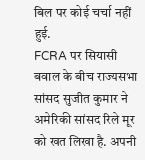बिल पर कोई चर्चा नहीं हुई.
FCRA पर सियासी बवाल के बीच राज्यसभा सांसद सुजीत कुमार ने अमेरिकी सांसद रिले मूर को खत लिखा है. अपनी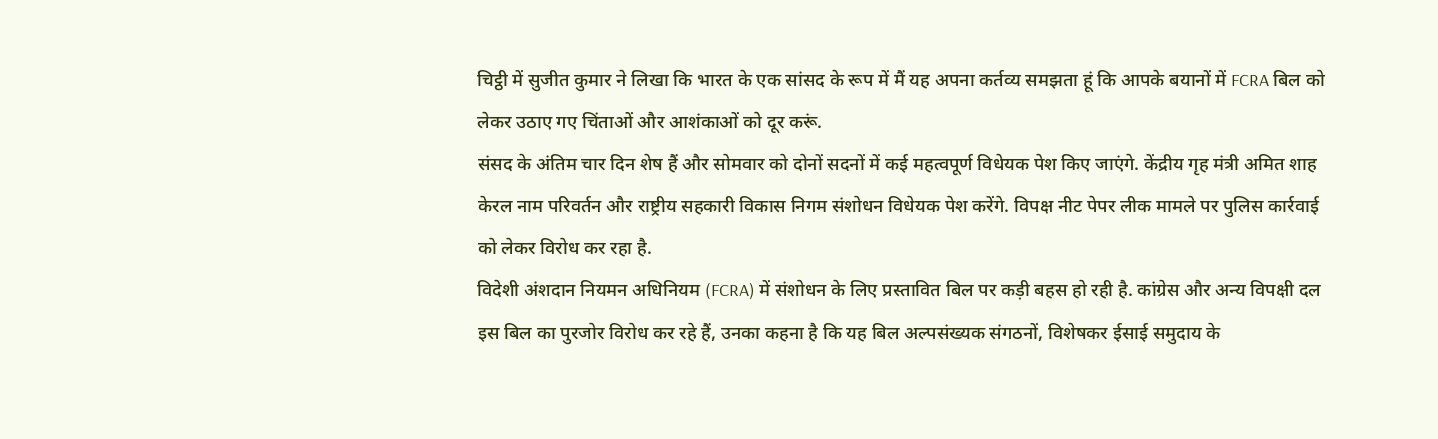चिट्ठी में सुजीत कुमार ने लिखा कि भारत के एक सांसद के रूप में मैं यह अपना कर्तव्य समझता हूं कि आपके बयानों में FCRA बिल को लेकर उठाए गए चिंताओं और आशंकाओं को दूर करूं.
संसद के अंतिम चार दिन शेष हैं और सोमवार को दोनों सदनों में कई महत्वपूर्ण विधेयक पेश किए जाएंगे. केंद्रीय गृह मंत्री अमित शाह केरल नाम परिवर्तन और राष्ट्रीय सहकारी विकास निगम संशोधन विधेयक पेश करेंगे. विपक्ष नीट पेपर लीक मामले पर पुलिस कार्रवाई को लेकर विरोध कर रहा है.
विदेशी अंशदान नियमन अधिनियम (FCRA) में संशोधन के लिए प्रस्तावित बिल पर कड़ी बहस हो रही है. कांग्रेस और अन्य विपक्षी दल इस बिल का पुरजोर विरोध कर रहे हैं, उनका कहना है कि यह बिल अल्पसंख्यक संगठनों, विशेषकर ईसाई समुदाय के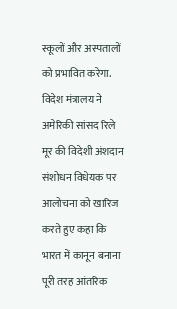स्कूलों और अस्पतालों को प्रभावित करेगा.
विदेश मंत्रालय ने अमेरिकी सांसद रिले मूर की विदेशी अंशदान संशोधन विधेयक पर आलोचना को खारिज करते हुए कहा कि भारत में कानून बनाना पूरी तरह आंतरिक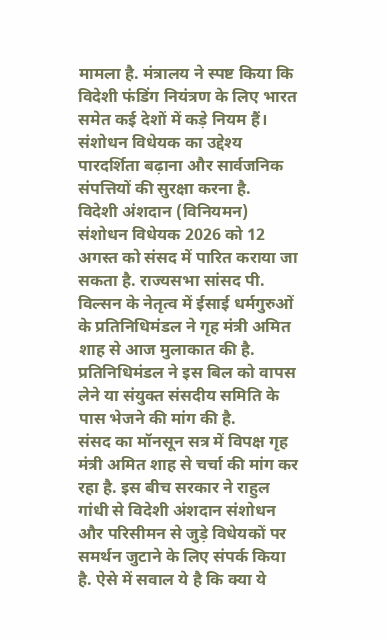मामला है. मंत्रालय ने स्पष्ट किया कि विदेशी फंडिंग नियंत्रण के लिए भारत समेत कई देशों में कड़े नियम हैं। संशोधन विधेयक का उद्देश्य पारदर्शिता बढ़ाना और सार्वजनिक संपत्तियों की सुरक्षा करना है.
विदेशी अंशदान (विनियमन) संशोधन विधेयक 2026 को 12 अगस्त को संसद में पारित कराया जा सकता है. राज्यसभा सांसद पी. विल्सन के नेतृत्व में ईसाई धर्मगुरुओं के प्रतिनिधिमंडल ने गृह मंत्री अमित शाह से आज मुलाकात की है. प्रतिनिधिमंडल ने इस बिल को वापस लेने या संयुक्त संसदीय समिति के पास भेजने की मांग की है.
संसद का मॉनसून सत्र में विपक्ष गृह मंत्री अमित शाह से चर्चा की मांग कर रहा है. इस बीच सरकार ने राहुल गांधी से विदेशी अंशदान संशोधन और परिसीमन से जुड़े विधेयकों पर समर्थन जुटाने के लिए संपर्क किया है. ऐसे में सवाल ये है कि क्या ये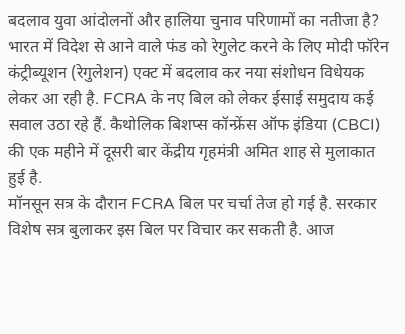बदलाव युवा आंदोलनों और हालिया चुनाव परिणामों का नतीजा है?
भारत में विदेश से आने वाले फंड को रेगुलेट करने के लिए मोदी फॉरेन कंट्रीब्यूशन (रेगुलेशन) एक्ट में बदलाव कर नया संशोधन विधेयक लेकर आ रही है. FCRA के नए बिल को लेकर ईसाई समुदाय कई सवाल उठा रहे हैं. कैथोलिक बिशप्स कॉन्फ्रेंस ऑफ इंडिया (CBCI) की एक महीने में दूसरी बार केंद्रीय गृहमंत्री अमित शाह से मुलाकात हुई है.
मॉनसून सत्र के दौरान FCRA बिल पर चर्चा तेज हो गई है. सरकार विशेष सत्र बुलाकर इस बिल पर विचार कर सकती है. आज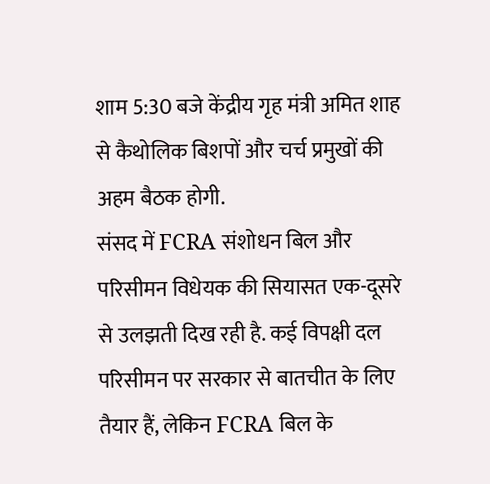शाम 5:30 बजे केंद्रीय गृह मंत्री अमित शाह से कैथोलिक बिशपों और चर्च प्रमुखों की अहम बैठक होगी.
संसद में FCRA संशोधन बिल और परिसीमन विधेयक की सियासत एक-दूसरे से उलझती दिख रही है. कई विपक्षी दल परिसीमन पर सरकार से बातचीत के लिए तैयार हैं, लेकिन FCRA बिल के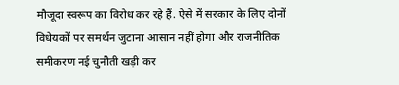मौजूदा स्वरूप का विरोध कर रहे हैं. ऐसे में सरकार के लिए दोनों विधेयकों पर समर्थन जुटाना आसान नहीं होगा और राजनीतिक समीकरण नई चुनौती खड़ी कर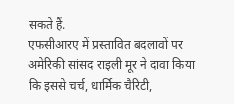सकते हैं.
एफसीआरए में प्रस्तावित बदलावों पर अमेरिकी सांसद राइली मूर ने दावा किया कि इससे चर्च, धार्मिक चैरिटी,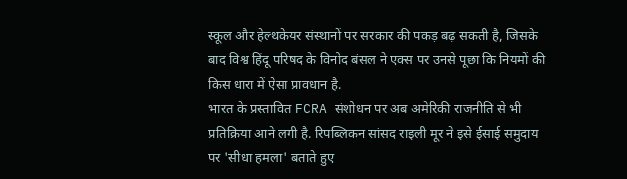स्कूल और हेल्थकेयर संस्थानों पर सरकार की पकड़ बढ़ सकती है, जिसके बाद विश्व हिंदू परिषद के विनोद बंसल ने एक्स पर उनसे पूछा कि नियमों की किस धारा में ऐसा प्रावधान है.
भारत के प्रस्तावित FCRA संशोधन पर अब अमेरिकी राजनीति से भी प्रतिक्रिया आने लगी है. रिपब्लिकन सांसद राइली मूर ने इसे ईसाई समुदाय पर 'सीधा हमला' बताते हुए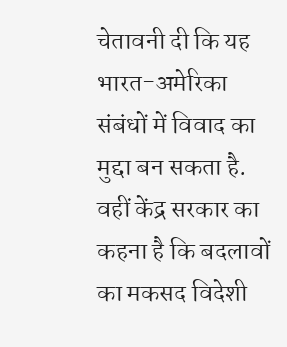चेतावनी दी कि यह भारत-अमेरिका संबंधों में विवाद का मुद्दा बन सकता है. वहीं केंद्र सरकार का कहना है कि बदलावों का मकसद विदेशी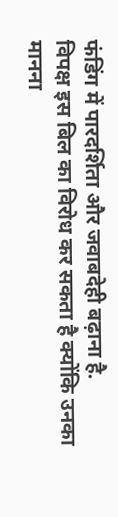फंडिंग में पारदर्शिता और जवाबदेही बढ़ाना है.
विपक्ष इस बिल का विरोध कर सकता है क्योंकि उनका मानना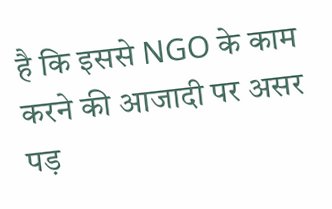है कि इससे NGO के काम करने की आजादी पर असर पड़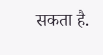सकता है.